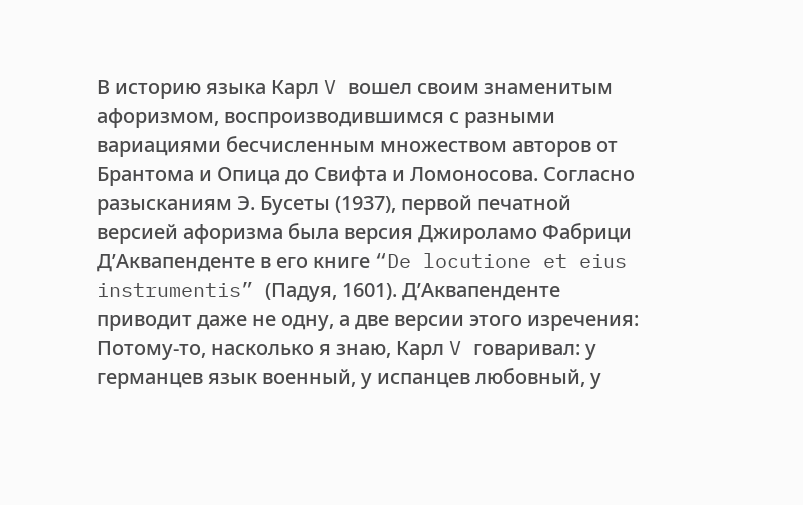В историю языка Карл V вошел своим знаменитым афоризмом, воспроизводившимся с разными вариациями бесчисленным множеством авторов от Брантома и Опица до Свифта и Ломоносова. Согласно разысканиям Э. Бусеты (1937), первой печатной версией афоризма была версия Джироламо Фабрици Д’Аквапенденте в его книге “De locutione et eius instrumentis” (Падуя, 1601). Д’Аквапенденте приводит даже не одну, а две версии этого изречения:
Потому-то, насколько я знаю, Карл V говаривал: у германцев язык военный, у испанцев любовный, у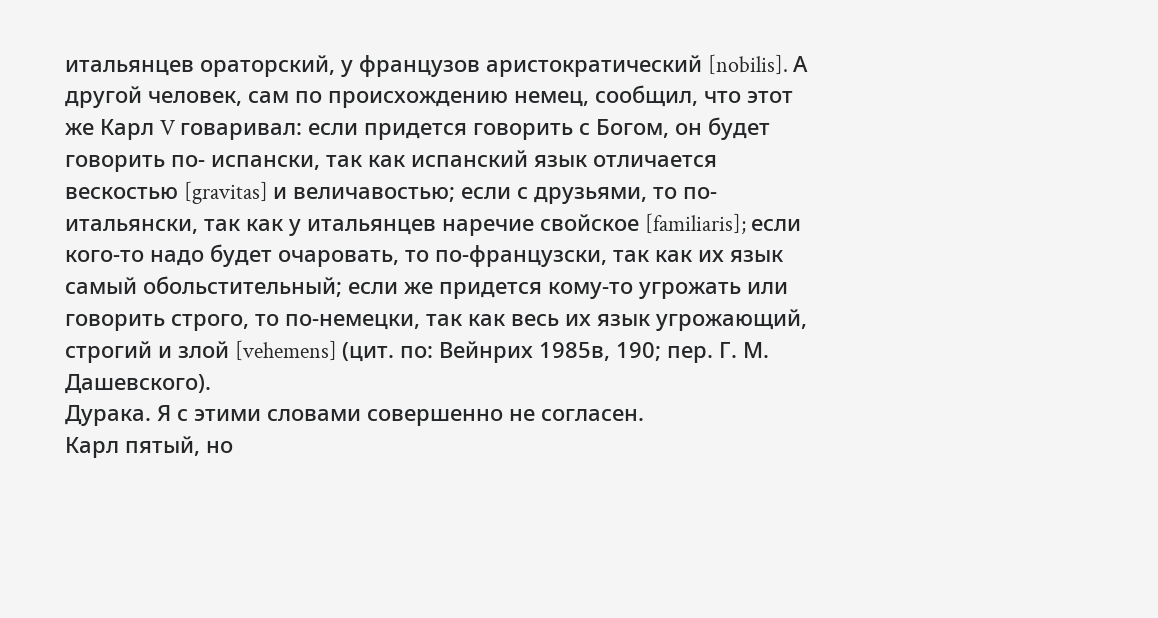итальянцев ораторский, у французов аристократический [nobilis]. А другой человек, сам по происхождению немец, сообщил, что этот же Карл V говаривал: если придется говорить с Богом, он будет говорить по- испански, так как испанский язык отличается вескостью [gravitas] и величавостью; если с друзьями, то по-итальянски, так как у итальянцев наречие свойское [familiaris]; если кого-то надо будет очаровать, то по-французски, так как их язык самый обольстительный; если же придется кому-то угрожать или говорить строго, то по-немецки, так как весь их язык угрожающий, строгий и злой [vehemens] (цит. по: Вейнрих 1985в, 190; пер. Г. М. Дашевского).
Дурака. Я с этими словами совершенно не согласен.
Карл пятый, но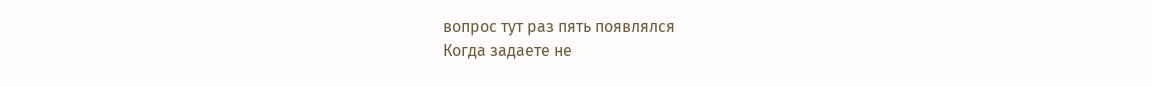вопрос тут раз пять появлялся
Когда задаете не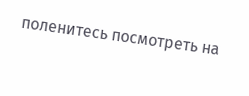поленитесь посмотреть на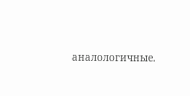аналологичные.